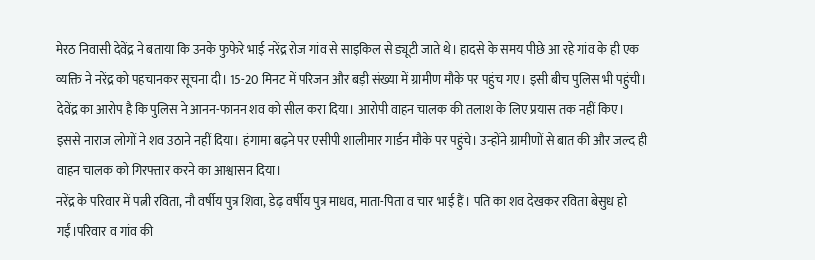मेरठ निवासी देवेंद्र ने बताया कि उनके फुफेरे भाई नरेंद्र रोज गांव से साइकिल से ड्यूटी जाते थे। हादसे के समय पीछे आ रहे गांव के ही एक व्यक्ति ने नरेंद्र को पहचानकर सूचना दी। 15-20 मिनट में परिजन और बड़ी संख्या में ग्रामीण मौके पर पहुंच गए। इसी बीच पुलिस भी पहुंची। देवेंद्र का आरोप है कि पुलिस ने आनन-फानन शव को सील करा दिया। आरोपी वाहन चालक की तलाश के लिए प्रयास तक नहीं किए। इससे नाराज लोगों ने शव उठाने नहीं दिया। हंगामा बढ़ने पर एसीपी शालीमार गार्डन मौके पर पहुंचे। उन्होंने ग्रामीणों से बात की और जल्द ही वाहन चालक को गिरफ्तार करने का आश्वासन दिया।
नरेंद्र के परिवार में पत्नी रविता, नौ वर्षीय पुत्र शिवा, डेढ़ वर्षीय पुत्र माधव, माता-पिता व चार भाई हैं। पति का शव देखकर रविता बेसुध हो गईं।परिवार व गांव की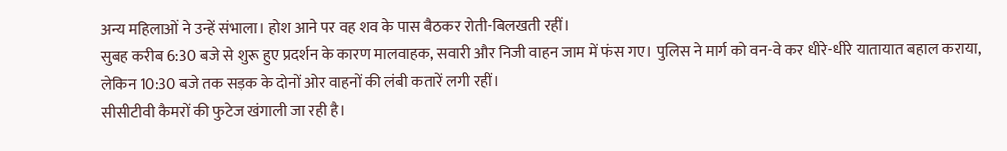अन्य महिलाओं ने उन्हें संभाला। होश आने पर वह शव के पास बैठकर रोती-बिलखती रहीं।
सुबह करीब 6:30 बजे से शुरू हुए प्रदर्शन के कारण मालवाहक, सवारी और निजी वाहन जाम में फंस गए। पुलिस ने मार्ग को वन-वे कर धीरे-धीरे यातायात बहाल कराया, लेकिन 10:30 बजे तक सड़क के दोनों ओर वाहनों की लंबी कतारें लगी रहीं।
सीसीटीवी कैमरों की फुटेज खंगाली जा रही है।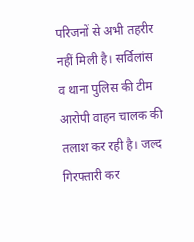परिजनों से अभी तहरीर नहीं मिली है। सर्विलांस व थाना पुलिस की टीम आरोपी वाहन चालक की तलाश कर रही है। जल्द गिरफ्तारी कर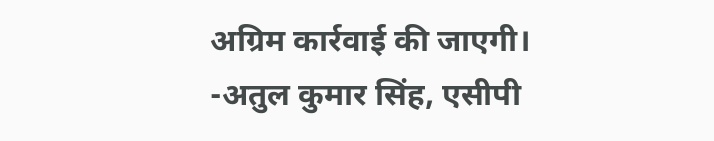अग्रिम कार्रवाई की जाएगी।
-अतुल कुमार सिंह, एसीपी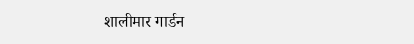शालीमार गार्डन